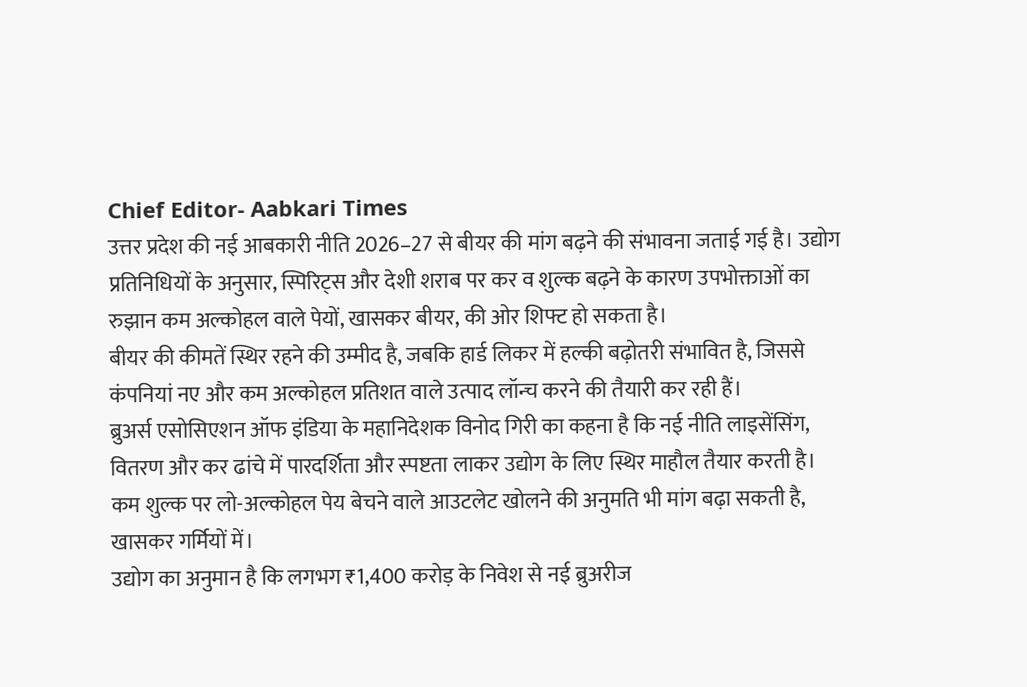Chief Editor- Aabkari Times
उत्तर प्रदेश की नई आबकारी नीति 2026–27 से बीयर की मांग बढ़ने की संभावना जताई गई है। उद्योग प्रतिनिधियों के अनुसार, स्पिरिट्स और देशी शराब पर कर व शुल्क बढ़ने के कारण उपभोक्ताओं का रुझान कम अल्कोहल वाले पेयों, खासकर बीयर, की ओर शिफ्ट हो सकता है।
बीयर की कीमतें स्थिर रहने की उम्मीद है, जबकि हार्ड लिकर में हल्की बढ़ोतरी संभावित है, जिससे कंपनियां नए और कम अल्कोहल प्रतिशत वाले उत्पाद लॉन्च करने की तैयारी कर रही हैं।
ब्रुअर्स एसोसिएशन ऑफ इंडिया के महानिदेशक विनोद गिरी का कहना है कि नई नीति लाइसेंसिंग, वितरण और कर ढांचे में पारदर्शिता और स्पष्टता लाकर उद्योग के लिए स्थिर माहौल तैयार करती है।
कम शुल्क पर लो-अल्कोहल पेय बेचने वाले आउटलेट खोलने की अनुमति भी मांग बढ़ा सकती है, खासकर गर्मियों में।
उद्योग का अनुमान है कि लगभग ₹1,400 करोड़ के निवेश से नई ब्रुअरीज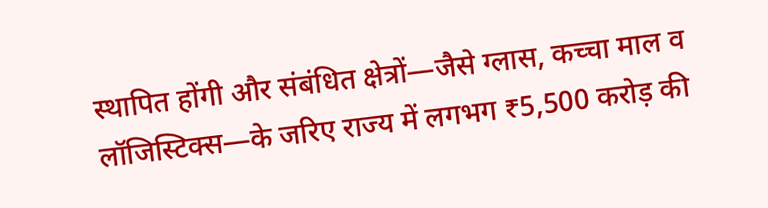स्थापित होंगी और संबंधित क्षेत्रों—जैसे ग्लास, कच्चा माल व लॉजिस्टिक्स—के जरिए राज्य में लगभग ₹5,500 करोड़ की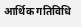आर्थिक गतिविधि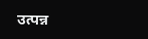उत्पन्न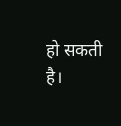हो सकती है।